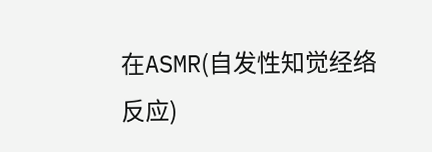在ASMR(自发性知觉经络反应)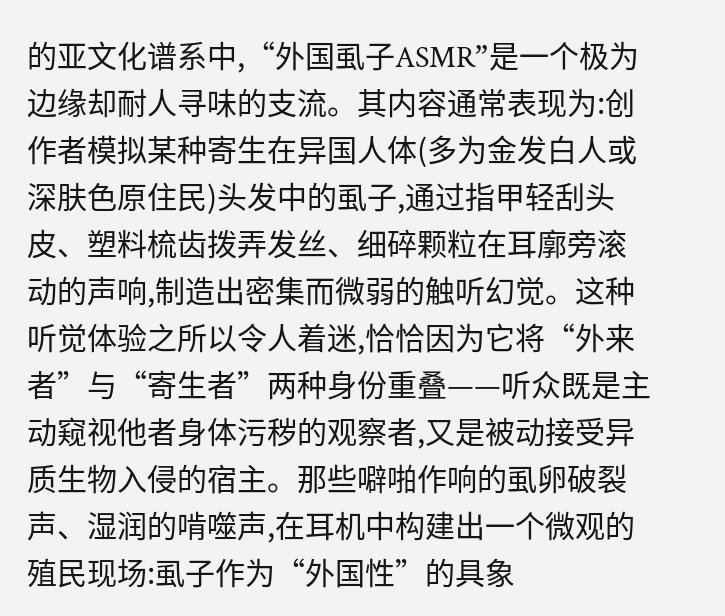的亚文化谱系中,“外国虱子ASMR”是一个极为边缘却耐人寻味的支流。其内容通常表现为:创作者模拟某种寄生在异国人体(多为金发白人或深肤色原住民)头发中的虱子,通过指甲轻刮头皮、塑料梳齿拨弄发丝、细碎颗粒在耳廓旁滚动的声响,制造出密集而微弱的触听幻觉。这种听觉体验之所以令人着迷,恰恰因为它将“外来者”与“寄生者”两种身份重叠——听众既是主动窥视他者身体污秽的观察者,又是被动接受异质生物入侵的宿主。那些噼啪作响的虱卵破裂声、湿润的啃噬声,在耳机中构建出一个微观的殖民现场:虱子作为“外国性”的具象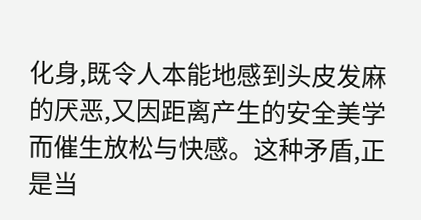化身,既令人本能地感到头皮发麻的厌恶,又因距离产生的安全美学而催生放松与快感。这种矛盾,正是当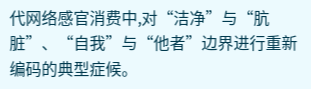代网络感官消费中,对“洁净”与“肮脏”、“自我”与“他者”边界进行重新编码的典型症候。